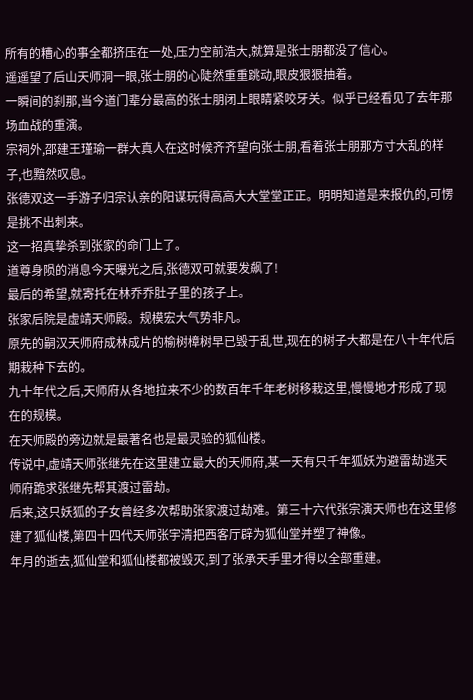所有的糟心的事全都挤压在一处,压力空前浩大,就算是张士朋都没了信心。
遥遥望了后山天师洞一眼,张士朋的心陡然重重跳动,眼皮狠狠抽着。
一瞬间的刹那,当今道门辈分最高的张士朋闭上眼睛紧咬牙关。似乎已经看见了去年那场血战的重演。
宗祠外,邵建王瑾瑜一群大真人在这时候齐齐望向张士朋,看着张士朋那方寸大乱的样子,也黯然叹息。
张德双这一手游子归宗认亲的阳谋玩得高高大大堂堂正正。明明知道是来报仇的,可愣是挑不出刺来。
这一招真挚杀到张家的命门上了。
道尊身陨的消息今天曝光之后,张德双可就要发飙了!
最后的希望,就寄托在林乔乔肚子里的孩子上。
张家后院是虚靖天师殿。规模宏大气势非凡。
原先的嗣汉天师府成林成片的榆树樟树早已毁于乱世,现在的树子大都是在八十年代后期栽种下去的。
九十年代之后,天师府从各地拉来不少的数百年千年老树移栽这里,慢慢地才形成了现在的规模。
在天师殿的旁边就是最著名也是最灵验的狐仙楼。
传说中,虚靖天师张继先在这里建立最大的天师府,某一天有只千年狐妖为避雷劫逃天师府跪求张继先帮其渡过雷劫。
后来,这只妖狐的子女曾经多次帮助张家渡过劫难。第三十六代张宗演天师也在这里修建了狐仙楼,第四十四代天师张宇清把西客厅辟为狐仙堂并塑了神像。
年月的逝去,狐仙堂和狐仙楼都被毁灭,到了张承天手里才得以全部重建。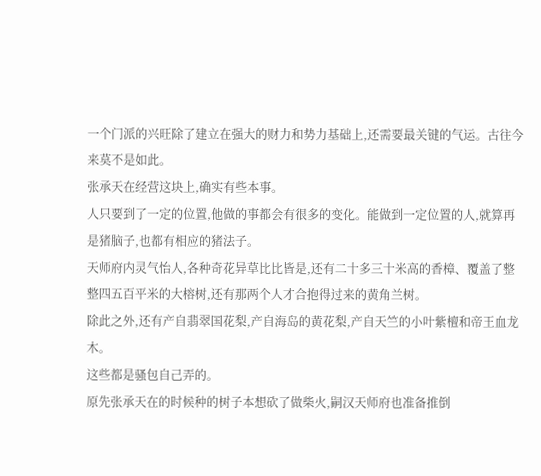一个门派的兴旺除了建立在强大的财力和势力基础上,还需要最关键的气运。古往今来莫不是如此。
张承天在经营这块上,确实有些本事。
人只要到了一定的位置,他做的事都会有很多的变化。能做到一定位置的人,就算再是猪脑子,也都有相应的猪法子。
天师府内灵气怡人,各种奇花异草比比皆是,还有二十多三十米高的香樟、覆盖了整整四五百平米的大榕树,还有那两个人才合抱得过来的黄角兰树。
除此之外,还有产自翡翠国花梨,产自海岛的黄花梨,产自天竺的小叶紫檀和帝王血龙木。
这些都是骚包自己弄的。
原先张承天在的时候种的树子本想砍了做柴火,嗣汉天师府也准备推倒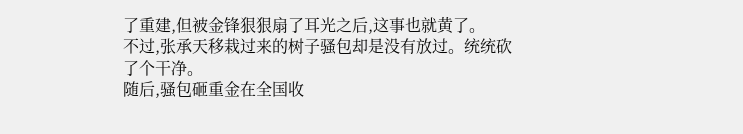了重建,但被金锋狠狠扇了耳光之后,这事也就黄了。
不过,张承天移栽过来的树子骚包却是没有放过。统统砍了个干净。
随后,骚包砸重金在全国收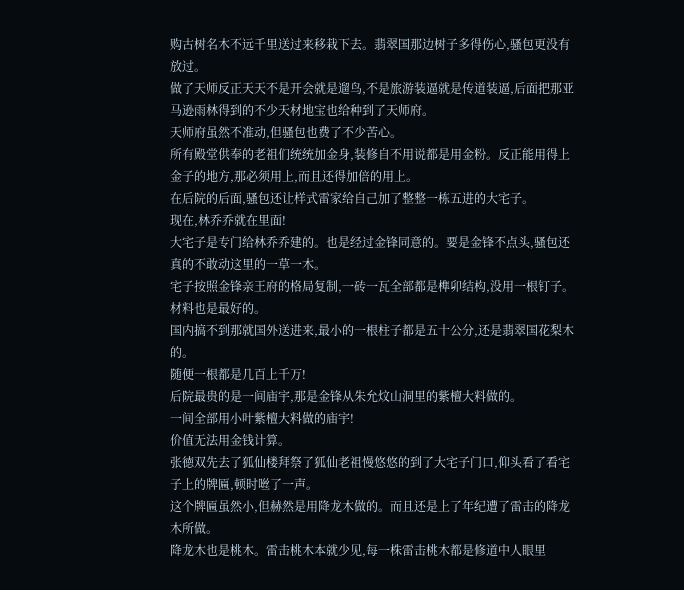购古树名木不远千里送过来移栽下去。翡翠国那边树子多得伤心,骚包更没有放过。
做了天师反正天天不是开会就是遛鸟,不是旅游装逼就是传道装逼,后面把那亚马逊雨林得到的不少天材地宝也给种到了天师府。
天师府虽然不准动,但骚包也费了不少苦心。
所有殿堂供奉的老祖们统统加金身,装修自不用说都是用金粉。反正能用得上金子的地方,那必须用上,而且还得加倍的用上。
在后院的后面,骚包还让样式雷家给自己加了整整一栋五进的大宅子。
现在,林乔乔就在里面!
大宅子是专门给林乔乔建的。也是经过金锋同意的。要是金锋不点头,骚包还真的不敢动这里的一草一木。
宅子按照金锋亲王府的格局复制,一砖一瓦全部都是榫卯结构,没用一根钉子。
材料也是最好的。
国内搞不到那就国外送进来,最小的一根柱子都是五十公分,还是翡翠国花梨木的。
随便一根都是几百上千万!
后院最贵的是一间庙宇,那是金锋从朱允炆山洞里的紫檀大料做的。
一间全部用小叶紫檀大料做的庙宇!
价值无法用金钱计算。
张徳双先去了狐仙楼拜祭了狐仙老祖慢悠悠的到了大宅子门口,仰头看了看宅子上的牌匾,顿时咝了一声。
这个牌匾虽然小,但赫然是用降龙木做的。而且还是上了年纪遭了雷击的降龙木所做。
降龙木也是桃木。雷击桃木本就少见,每一株雷击桃木都是修道中人眼里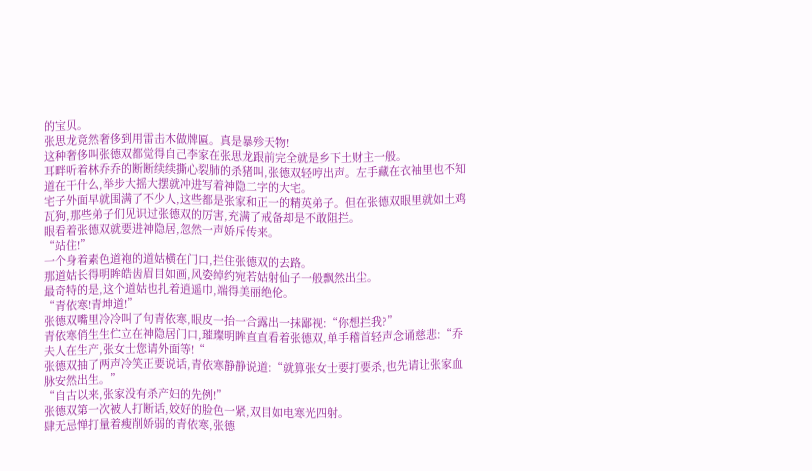的宝贝。
张思龙竟然奢侈到用雷击木做牌匾。真是暴殄天物!
这种奢侈叫张德双都觉得自己李家在张思龙跟前完全就是乡下土财主一般。
耳畔听着林乔乔的断断续续撕心裂肺的杀猪叫,张德双轻哼出声。左手藏在衣袖里也不知道在干什么,举步大摇大摆就冲进写着神隐二字的大宅。
宅子外面早就围满了不少人,这些都是张家和正一的精英弟子。但在张德双眼里就如土鸡瓦狗,那些弟子们见识过张德双的厉害,充满了戒备却是不敢阻拦。
眼看着张德双就要进神隐居,忽然一声娇斥传来。
“站住!”
一个身着素色道袍的道姑横在门口,拦住张德双的去路。
那道姑长得明眸皓齿眉目如画,风姿绰约宛若姑射仙子一般飘然出尘。
最奇特的是,这个道姑也扎着逍遥巾,端得美丽绝伦。
“青依寒!青坤道!”
张德双嘴里冷冷叫了句青依寒,眼皮一抬一合露出一抹鄙视:“你想拦我?”
青依寒俏生生伫立在神隐居门口,璀璨明眸直直看着张德双,单手稽首轻声念诵慈悲:“乔夫人在生产,张女士您请外面等!“
张德双抽了两声冷笑正要说话,青依寒静静说道:“就算张女士要打要杀,也先请让张家血脉安然出生。”
“自古以来,张家没有杀产妇的先例!”
张德双第一次被人打断话,姣好的脸色一紧,双目如电寒光四射。
肆无忌惮打量着瘦削娇弱的青依寒,张德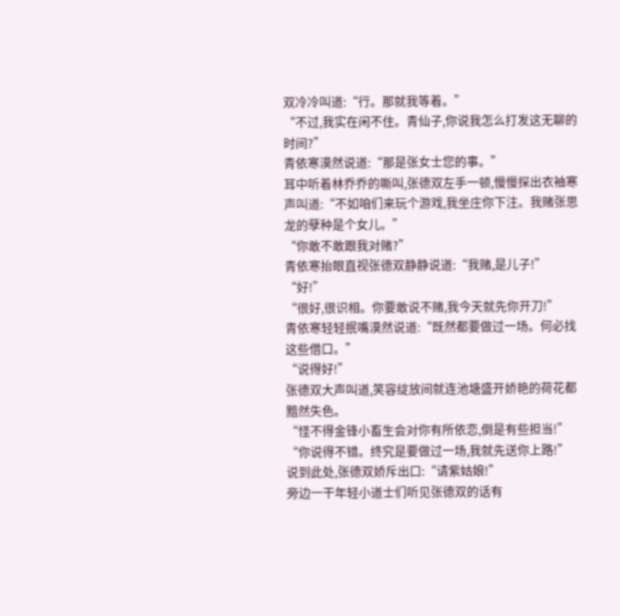双冷冷叫道:“行。那就我等着。”
“不过,我实在闲不住。青仙子,你说我怎么打发这无聊的时间?”
青依寒漠然说道:“那是张女士您的事。”
耳中听着林乔乔的嘶叫,张德双左手一顿,慢慢探出衣袖寒声叫道:“不如咱们来玩个游戏,我坐庄你下注。我赌张思龙的孽种是个女儿。”
“你敢不敢跟我对赌?”
青依寒抬眼直视张德双静静说道:“我赌,是儿子!”
“好!”
“很好,很识相。你要敢说不赌,我今天就先你开刀!”
青依寒轻轻抿嘴漠然说道:“既然都要做过一场。何必找这些借口。”
“说得好!”
张德双大声叫道,笑容绽放间就连池塘盛开娇艳的荷花都黯然失色。
“怪不得金锋小畜生会对你有所依恋,倒是有些担当!”
“你说得不错。终究是要做过一场,我就先送你上路!”
说到此处,张德双娇斥出口:“请紫姑娘!”
旁边一干年轻小道士们听见张德双的话有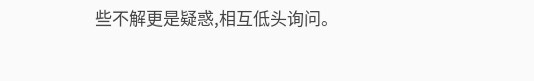些不解更是疑惑,相互低头询问。